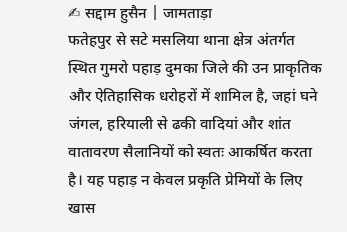✍ सद्दाम हुसैन | जामताड़ा
फतेहपुर से सटे मसलिया थाना क्षेत्र अंतर्गत स्थित गुमरो पहाड़ दुमका जिले की उन प्राकृतिक और ऐतिहासिक धरोहरों में शामिल है, जहां घने जंगल, हरियाली से ढकी वादियां और शांत वातावरण सैलानियों को स्वतः आकर्षित करता है। यह पहाड़ न केवल प्रकृति प्रेमियों के लिए खास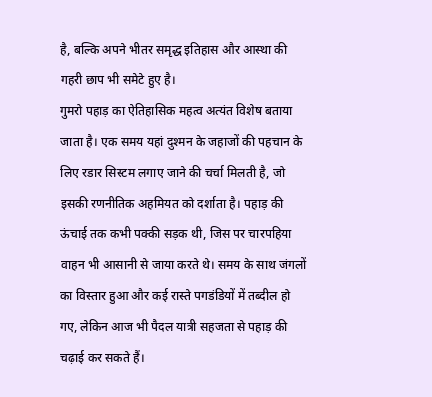है, बल्कि अपने भीतर समृद्ध इतिहास और आस्था की गहरी छाप भी समेटे हुए है।
गुमरो पहाड़ का ऐतिहासिक महत्व अत्यंत विशेष बताया जाता है। एक समय यहां दुश्मन के जहाजों की पहचान के लिए रडार सिस्टम लगाए जाने की चर्चा मिलती है, जो इसकी रणनीतिक अहमियत को दर्शाता है। पहाड़ की ऊंचाई तक कभी पक्की सड़क थी, जिस पर चारपहिया वाहन भी आसानी से जाया करते थे। समय के साथ जंगलों का विस्तार हुआ और कई रास्ते पगडंडियों में तब्दील हो गए, लेकिन आज भी पैदल यात्री सहजता से पहाड़ की चढ़ाई कर सकते हैं।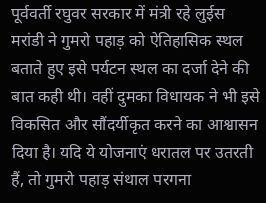पूर्ववर्ती रघुवर सरकार में मंत्री रहे लुईस मरांडी ने गुमरो पहाड़ को ऐतिहासिक स्थल बताते हुए इसे पर्यटन स्थल का दर्जा देने की बात कही थी। वहीं दुमका विधायक ने भी इसे विकसित और सौंदर्यीकृत करने का आश्वासन दिया है। यदि ये योजनाएं धरातल पर उतरती हैं, तो गुमरो पहाड़ संथाल परगना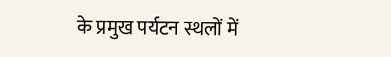के प्रमुख पर्यटन स्थलों में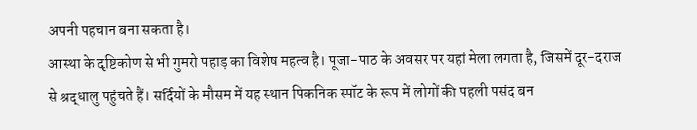अपनी पहचान बना सकता है।
आस्था के दृष्टिकोण से भी गुमरो पहाड़ का विशेष महत्व है। पूजा-पाठ के अवसर पर यहां मेला लगता है, जिसमें दूर-दराज से श्रद्धालु पहुंचते हैं। सर्दियों के मौसम में यह स्थान पिकनिक स्पॉट के रूप में लोगों की पहली पसंद बन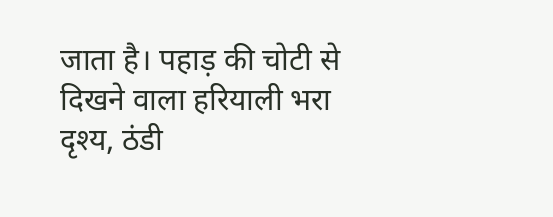जाता है। पहाड़ की चोटी से दिखने वाला हरियाली भरा दृश्य, ठंडी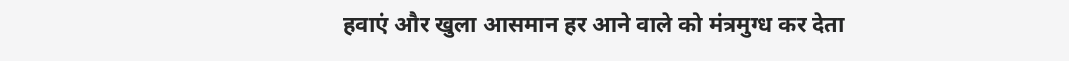हवाएं और खुला आसमान हर आने वाले को मंत्रमुग्ध कर देता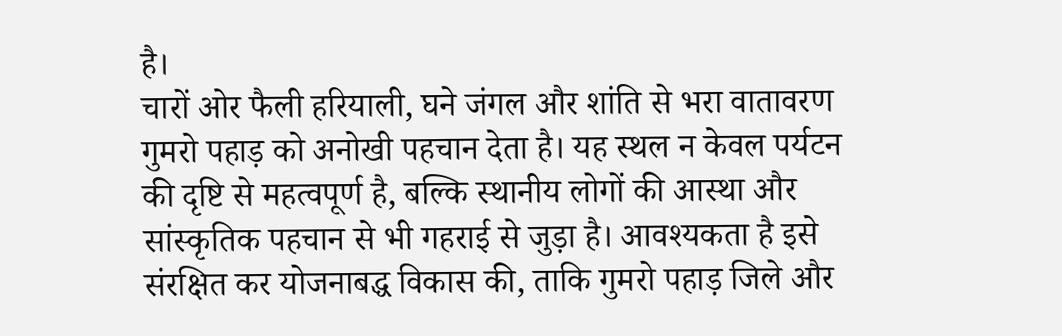है।
चारों ओर फैली हरियाली, घने जंगल और शांति से भरा वातावरण गुमरो पहाड़ को अनोखी पहचान देता है। यह स्थल न केवल पर्यटन की दृष्टि से महत्वपूर्ण है, बल्कि स्थानीय लोगों की आस्था और सांस्कृतिक पहचान से भी गहराई से जुड़ा है। आवश्यकता है इसे संरक्षित कर योजनाबद्ध विकास की, ताकि गुमरो पहाड़ जिले और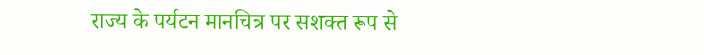राज्य के पर्यटन मानचित्र पर सशक्त रूप से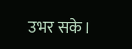उभर सके।